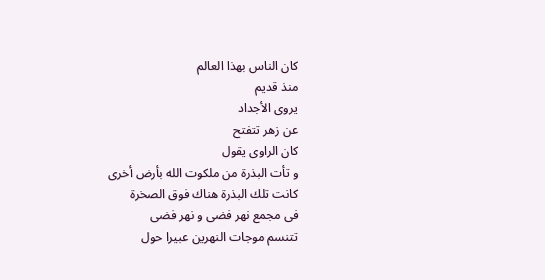كان الناس بهذا العالم
منذ قديم
يروى الأجداد
عن زهر تتفتح
كان الراوى يقول
و تأت البذرة من ملكوت الله بأرض أخرى
كانت تلك البذرة هناك فوق الصخرة
فى مجمع نهر فضى و نهر فضى
تتنسم موجات النهرين عبيرا حول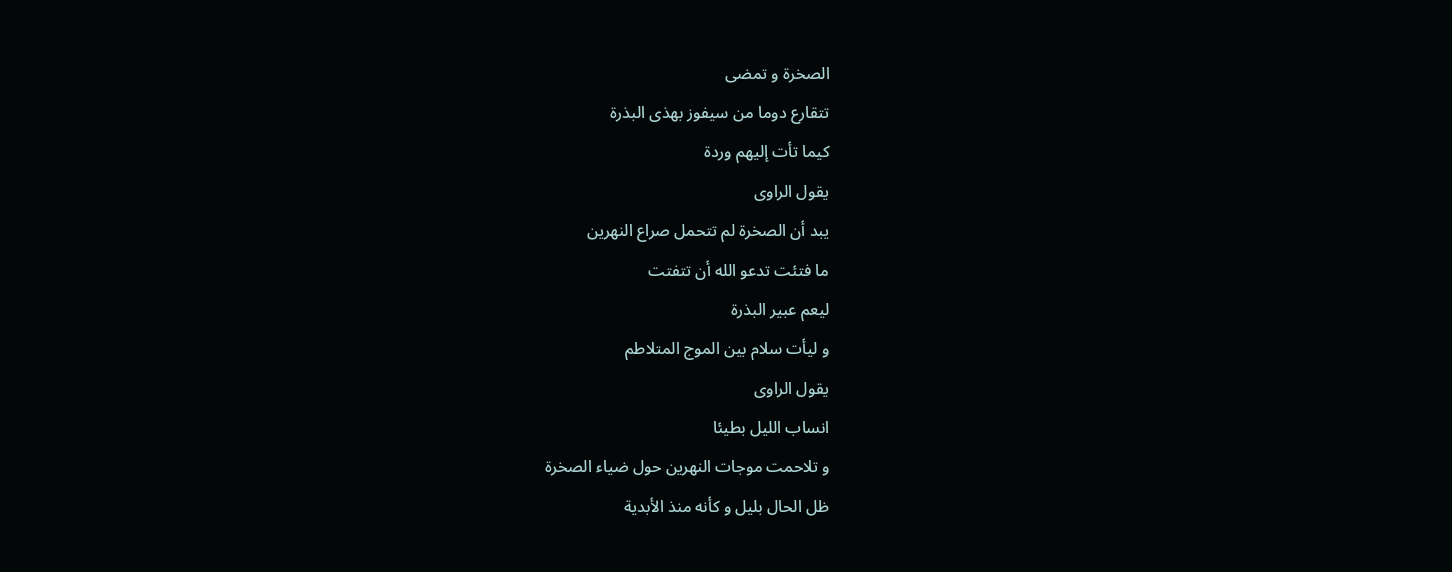الصخرة و تمضى
تتقارع دوما من سيفوز بهذى البذرة
كيما تأت إليهم وردة
يقول الراوى
يبد أن الصخرة لم تتحمل صراع النهرين
ما فتئت تدعو الله أن تتفتت
ليعم عبير البذرة
و ليأت سلام بين الموج المتلاطم
يقول الراوى
انساب الليل بطيئا
و تلاحمت موجات النهرين حول ضياء الصخرة
ظل الحال بليل و كأنه منذ الأبدية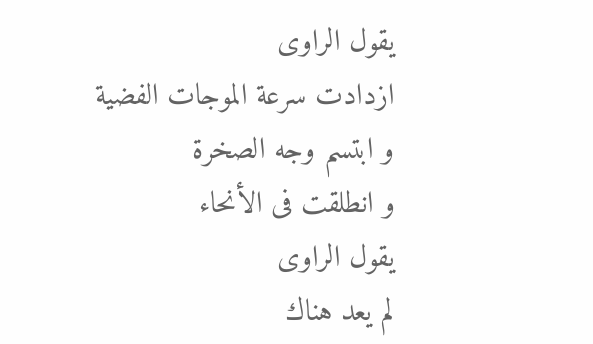يقول الراوى
ازدادت سرعة الموجات الفضية
و ابتسم وجه الصخرة
و انطلقت فى الأنحاء
يقول الراوى
لم يعد هناك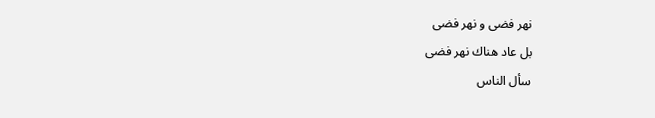نهر فضى و نهر فضى
بل عاد هناك نهر فضى
سأل الناس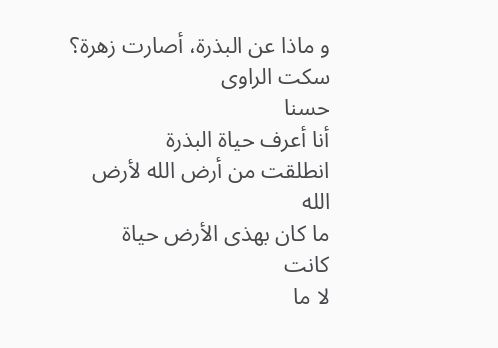و ماذا عن البذرة، أصارت زهرة؟
سكت الراوى
حسنا
أنا أعرف حياة البذرة
انطلقت من أرض الله لأرض الله
ما كان بهذى الأرض حياة
كانت
لا ما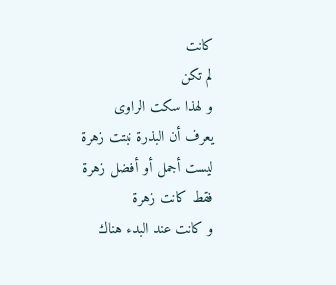كانت
لم تكن
و لهذا سكت الراوى
يعرف أن البذرة نبتت زهرة
ليست أجمل أو أفضل زهرة
فقط كانت زهرة
و كانت عند البدء هناك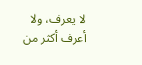لا يعرف، ولا أعرف أكثر من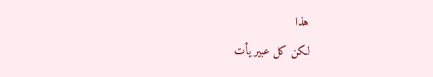هذا
لكن كل عبير يأت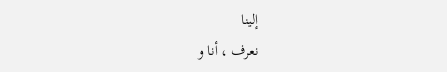إلينا
نعرف ، أنا و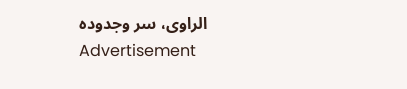الراوى، سر وجدوده
Advertisement